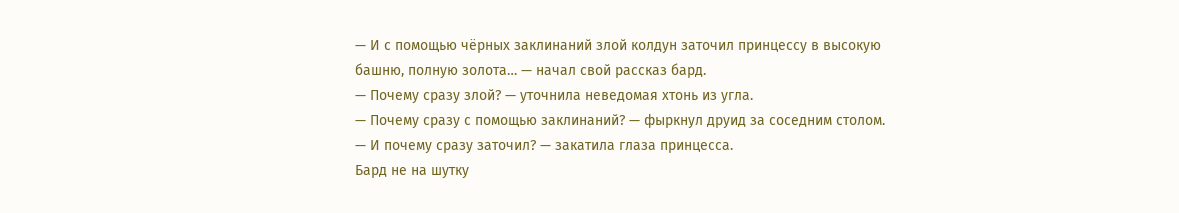— И с помощью чёрных заклинаний злой колдун заточил принцессу в высокую башню, полную золота… — начал свой рассказ бард.
— Почему сразу злой? — уточнила неведомая хтонь из угла.
— Почему сразу с помощью заклинаний? — фыркнул друид за соседним столом.
— И почему сразу заточил? — закатила глаза принцесса.
Бард не на шутку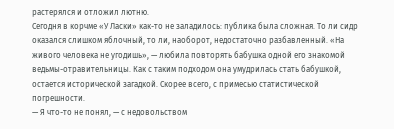растерялся и отложил лютню.
Сегодня в корчме «У Ласки» как-то не заладилось: публика была сложная. То ли сидр оказался слишком яблочный, то ли, наоборот, недостаточно разбавленный. «На живого человека не угодишь», — любила повторять бабушка одной его знакомой ведьмы-отравительницы. Как с таким подходом она умудрилась стать бабушкой, остается исторической загадкой. Скорее всего, с примесью статистической погрешности.
— Я что-то не понял, — с недовольством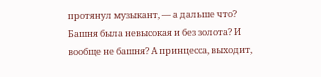протянул музыкант, — а дальше что? Башня была невысокая и без золота? И вообще не башня? А принцесса, выходит,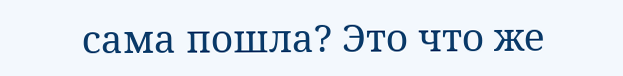сама пошла? Это что же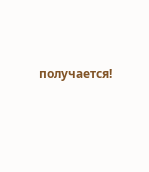получается!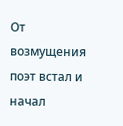От возмущения поэт встал и начал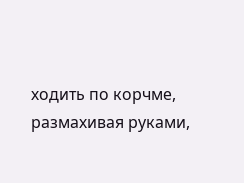ходить по корчме, размахивая руками,